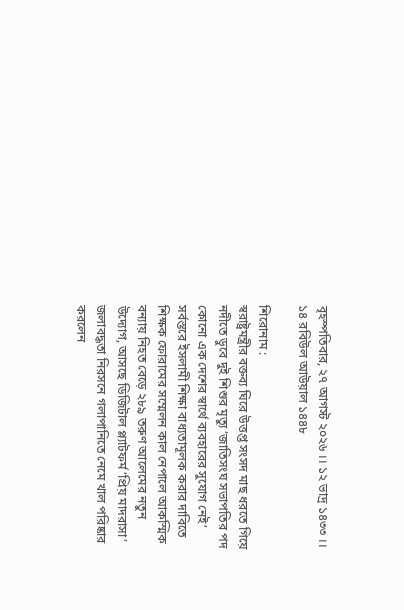বৃহস্পতিবার, ২৭ আগস্ট ২০২৬ ।। ১২ ভাদ্র ১৪৩৩ ।। ১৪ রবিউল আউয়াল ১৪৪৮

শিরোনাম :
স্বরাষ্ট্রমন্ত্রীর বক্তব্য ঘিরে উত্তপ্ত সংসদ মাছ ধরতে গিয়ে নদীতে ডুবে দুই শিশুর মৃত্যু ‘জাতিসংঘ সভাপতির পদ কোনো এক দেশের স্বার্থে ব্যবহারের সুযোগ নেই’  সর্বস্তরে ইসলামী শিক্ষা বাধ্যতামূলক করার দাবিতে শিক্ষক ফোরামের সম্মেলন কাল নেপালে আকস্মিক বন্যায় নিহত বেড়ে ২৮৯ তরুণ আলেমের নতুন উদ্যোগ, আসছে ডিজিটাল প্ল্যাটফর্ম ‘প্রিয় মাদরাসা’ জলাবদ্ধতা নিরসনে গলাপানিতে নেমে খাল পরিষ্কার করলেন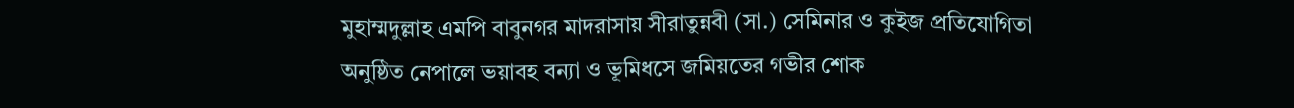মুহাম্মদুল্লাহ এমপি বাবুনগর মাদরাসায় সীরাতুন্নবী (সা.) সেমিনার ও কুইজ প্রতিযোগিতা অনুষ্ঠিত নেপালে ভয়াবহ বন্যা ও ভূমিধসে জমিয়তের গভীর শোক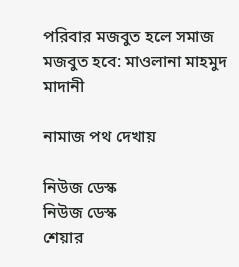পরিবার মজবুত হলে সমাজ মজবুত হবে: মাওলানা মাহমুদ মাদানী

নামাজ পথ দেখায়

নিউজ ডেস্ক
নিউজ ডেস্ক
শেয়ার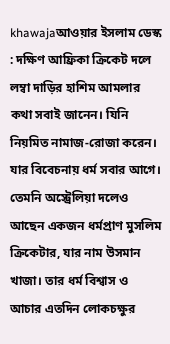khawajaআওয়ার ইসলাম ডেস্ক : দক্ষিণ আফ্রিকা ক্রিকেট দলে লম্বা দাড়ির হাশিম আমলার কথা সবাই জানেন। যিনি নিয়মিত নামাজ-রোজা করেন। যার বিবেচনায় ধর্ম সবার আগে। তেমনি অস্ট্রেলিয়া দলেও আছেন একজন ধর্মপ্রাণ মুসলিম ক্রিকেটার, যার নাম উসমান খাজা। তার ধর্ম বিশ্বাস ও আচার এতদিন লোকচক্ষুর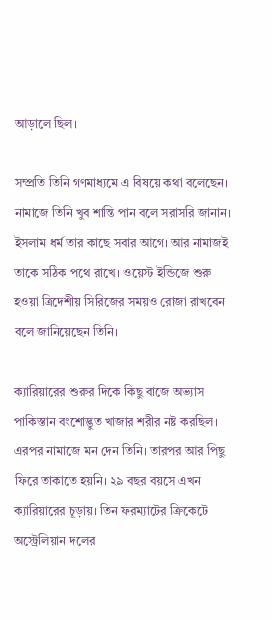আড়ালে ছিল।

সম্প্রতি তিনি গণমাধ্যমে এ বিষয়ে কথা বলেছেন। নামাজে তিনি খুব শান্তি পান বলে সরাসরি জানান। ইসলাম ধর্ম তার কাছে সবার আগে। আর নামাজই তাকে সঠিক পথে রাখে। ওয়েস্ট ইন্ডিজে শুরু হওয়া ত্রিদেশীয় সিরিজের সময়ও রোজা রাখবেন বলে জানিয়েছেন তিনি।

ক্যারিয়ারের শুরুর দিকে কিছু বাজে অভ্যাস পাকিস্তান বংশোদ্ভুত খাজার শরীর নষ্ট করছিল। এরপর নামাজে মন দেন তিনি। তারপর আর পিছু ফিরে তাকাতে হয়নি। ২৯ বছর বয়সে এখন ক্যারিয়ারের চূড়ায়। তিন ফরম্যাটের ক্রিকেটে অস্ট্রেলিয়ান দলের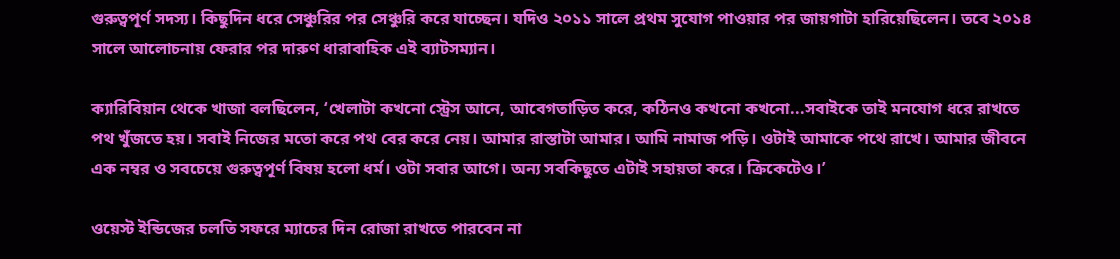গুরুত্বপূর্ণ সদস্য। কিছুদিন ধরে সেঞ্চুরির পর সেঞ্চুরি করে যাচ্ছেন। যদিও ২০১১ সালে প্রথম সুযোগ পাওয়ার পর জায়গাটা হারিয়েছিলেন। তবে ২০১৪ সালে আলোচনায় ফেরার পর দারুণ ধারাবাহিক এই ব্যাটসম্যান।

ক্যারিবিয়ান থেকে খাজা বলছিলেন, ‘খেলাটা কখনো স্ট্রেস আনে, আবেগতাড়িত করে, কঠিনও কখনো কখনো...সবাইকে তাই মনযোগ ধরে রাখতে পথ খুঁজতে হয়। সবাই নিজের মতো করে পথ বের করে নেয়। আমার রাস্তাটা আমার। আমি নামাজ পড়ি। ওটাই আমাকে পথে রাখে। আমার জীবনে এক নম্বর ও সবচেয়ে গুরুত্বপূর্ণ বিষয় হলো ধর্ম। ওটা সবার আগে। অন্য সবকিছুতে এটাই সহায়তা করে। ক্রিকেটেও।’

ওয়েস্ট ইন্ডিজের চলতি সফরে ম্যাচের দিন রোজা রাখতে পারবেন না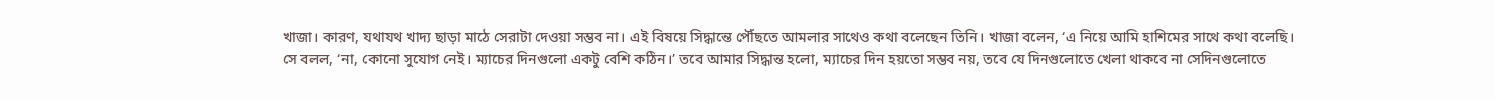খাজা। কারণ, যথাযথ খাদ্য ছাড়া মাঠে সেরাটা দেওয়া সম্ভব না। এই বিষয়ে সিদ্ধান্তে পৌঁছতে আমলার সাথেও কথা বলেছেন তিনি। খাজা বলেন, ‘এ নিয়ে আমি হাশিমের সাথে কথা বলেছি। সে বলল, ‘না, কোনো সুযোগ নেই। ম্যাচের দিনগুলো একটু বেশি কঠিন।’ তবে আমার সিদ্ধান্ত হলো, ম্যাচের দিন হয়তো সম্ভব নয়, তবে যে দিনগুলোতে খেলা থাকবে না সেদিনগুলোতে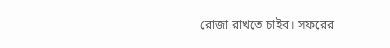রোজা রাখতে চাইব। সফরের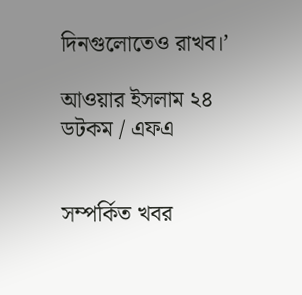দিনগুলোতেও রাখব।’

আওয়ার ইসলাম ২৪ ডটকম / এফএ


সম্পর্কিত খবর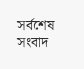সর্বশেষ সংবাদ